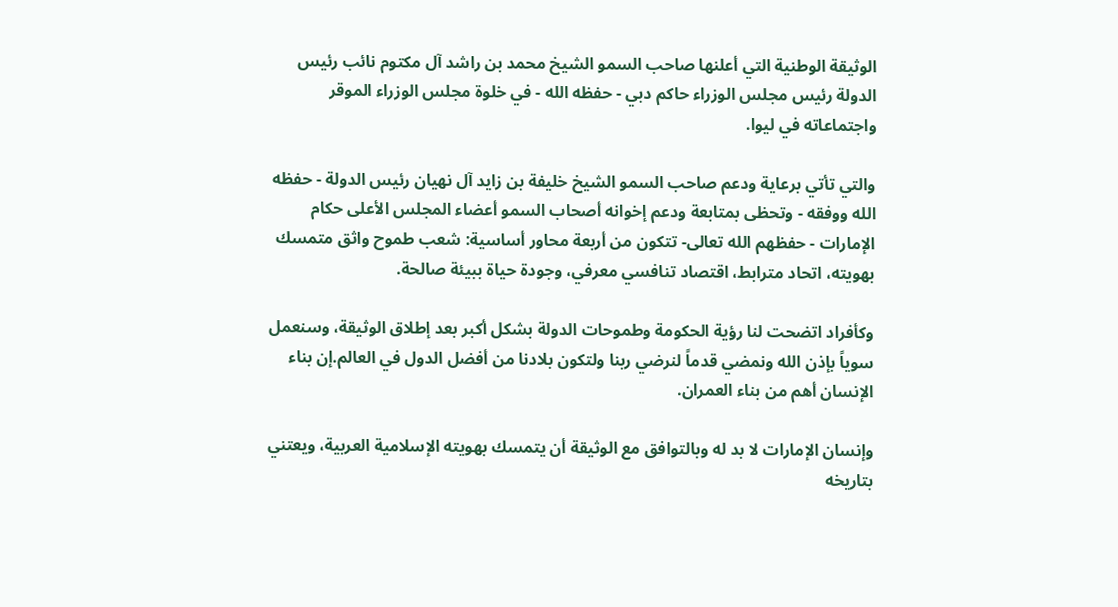الوثيقة الوطنية التي أعلنها صاحب السمو الشيخ محمد بن راشد آل مكتوم نائب رئيس الدولة رئيس مجلس الوزراء حاكم دبي - حفظه الله - في خلوة مجلس الوزراء الموقر واجتماعاته في ليوا.

والتي تأتي برعاية ودعم صاحب السمو الشيخ خليفة بن زايد آل نهيان رئيس الدولة - حفظه الله ووفقه - وتحظى بمتابعة ودعم إخوانه أصحاب السمو أعضاء المجلس الأعلى حكام الإمارات - حفظهم الله تعالى- تتكون من أربعة محاور أساسية: شعب طموح واثق متمسك بهويته، اتحاد مترابط، اقتصاد تنافسي معرفي، وجودة حياة ببيئة صالحة.

وكأفراد اتضحت لنا رؤية الحكومة وطموحات الدولة بشكل أكبر بعد إطلاق الوثيقة، وسنعمل سوياً بإذن الله ونمضي قدماً لنرضي ربنا ولتكون بلادنا من أفضل الدول في العالم.إن بناء الإنسان أهم من بناء العمران.

وإنسان الإمارات لا بد له وبالتوافق مع الوثيقة أن يتمسك بهويته الإسلامية العربية، ويعتني بتاريخه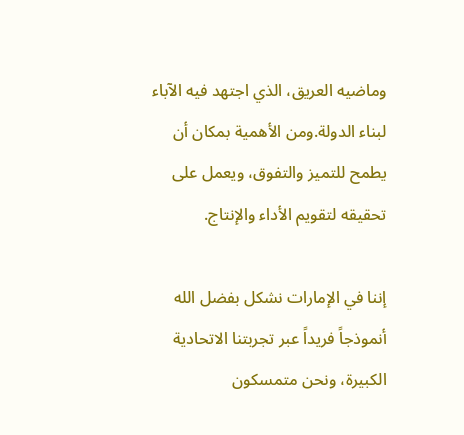وماضيه العريق، الذي اجتهد فيه الآباء لبناء الدولة.ومن الأهمية بمكان أن يطمح للتميز والتفوق، ويعمل على تحقيقه لتقويم الأداء والإنتاج.

إننا في الإمارات نشكل بفضل الله أنموذجاً فريداً عبر تجربتنا الاتحادية الكبيرة، ونحن متمسكون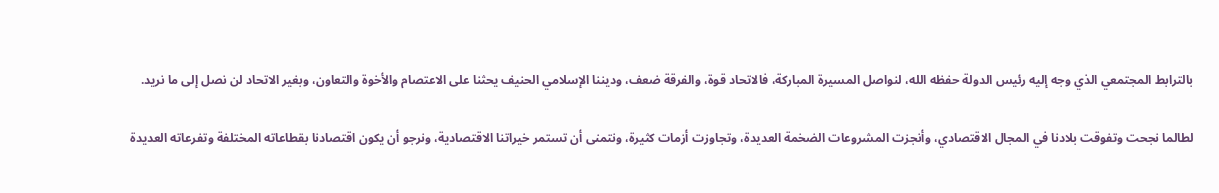بالترابط المجتمعي الذي وجه إليه رئيس الدولة حفظه الله، لنواصل المسيرة المباركة، فالاتحاد قوة، والفرقة ضعف، وديننا الإسلامي الحنيف يحثنا على الاعتصام والأخوة والتعاون، وبغير الاتحاد لن نصل إلى ما نريد.

لطالما نجحت وتفوقت بلادنا في المجال الاقتصادي، وأنجزت المشروعات الضخمة العديدة، وتجاوزت أزمات كثيرة، ونتمنى أن تستمر خيراتنا الاقتصادية، ونرجو أن يكون اقتصادنا بقطاعاته المختلفة وتفرعاته العديدة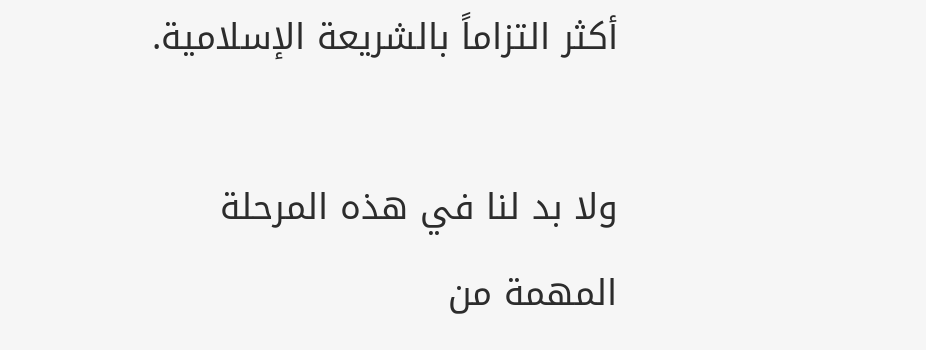أكثر التزاماً بالشريعة الإسلامية.

ولا بد لنا في هذه المرحلة المهمة من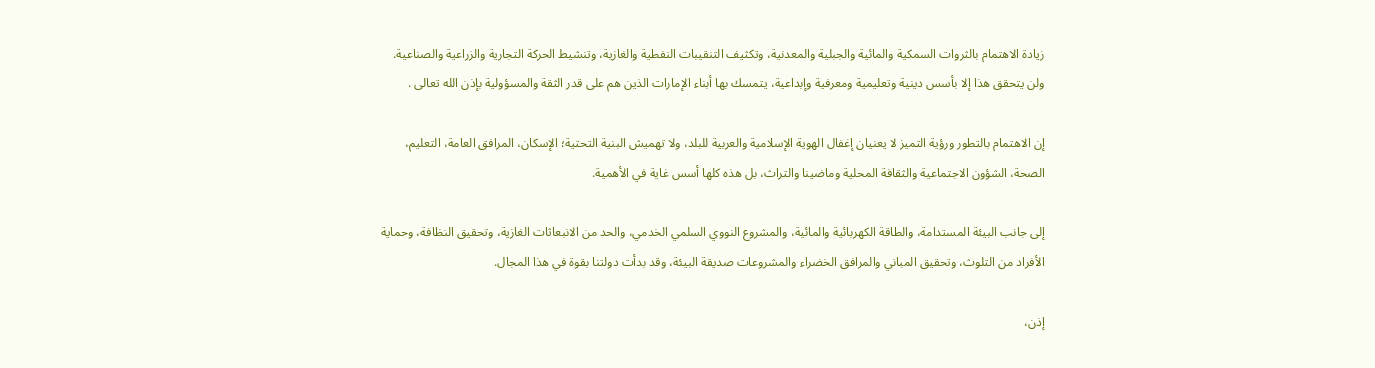زيادة الاهتمام بالثروات السمكية والمائية والجبلية والمعدنية، وتكثيف التنقيبات النفطية والغازية، وتنشيط الحركة التجارية والزراعية والصناعية. ولن يتحقق هذا إلا بأسس دينية وتعليمية ومعرفية وإبداعية، يتمسك بها أبناء الإمارات الذين هم على قدر الثقة والمسؤولية بإذن الله تعالى .

إن الاهتمام بالتطور ورؤية التميز لا يعنيان إغفال الهوية الإسلامية والعربية للبلد، ولا تهميش البنية التحتية؛ الإسكان، المرافق العامة، التعليم، الصحة، الشؤون الاجتماعية والثقافة المحلية وماضينا والتراث، بل هذه كلها أسس غاية في الأهمية.

إلى جانب البيئة المستدامة، والطاقة الكهربائية والمائية، والمشروع النووي السلمي الخدمي، والحد من الانبعاثات الغازية، وتحقيق النظافة، وحماية الأفراد من التلوث، وتحقيق المباني والمرافق الخضراء والمشروعات صديقة البيئة، وقد بدأت دولتنا بقوة في هذا المجال.

إذن،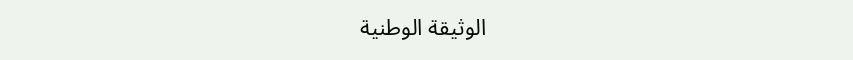الوثيقة الوطنية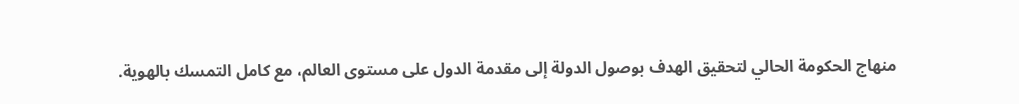منهاج الحكومة الحالي لتحقيق الهدف بوصول الدولة إلى مقدمة الدول على مستوى العالم، مع كامل التمسك بالهوية.